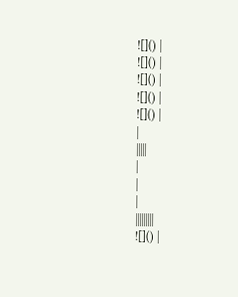![]() |
![]() |
![]() |
![]() |
![]() |
|
|||||
|
|
|
|||||||||
![]() |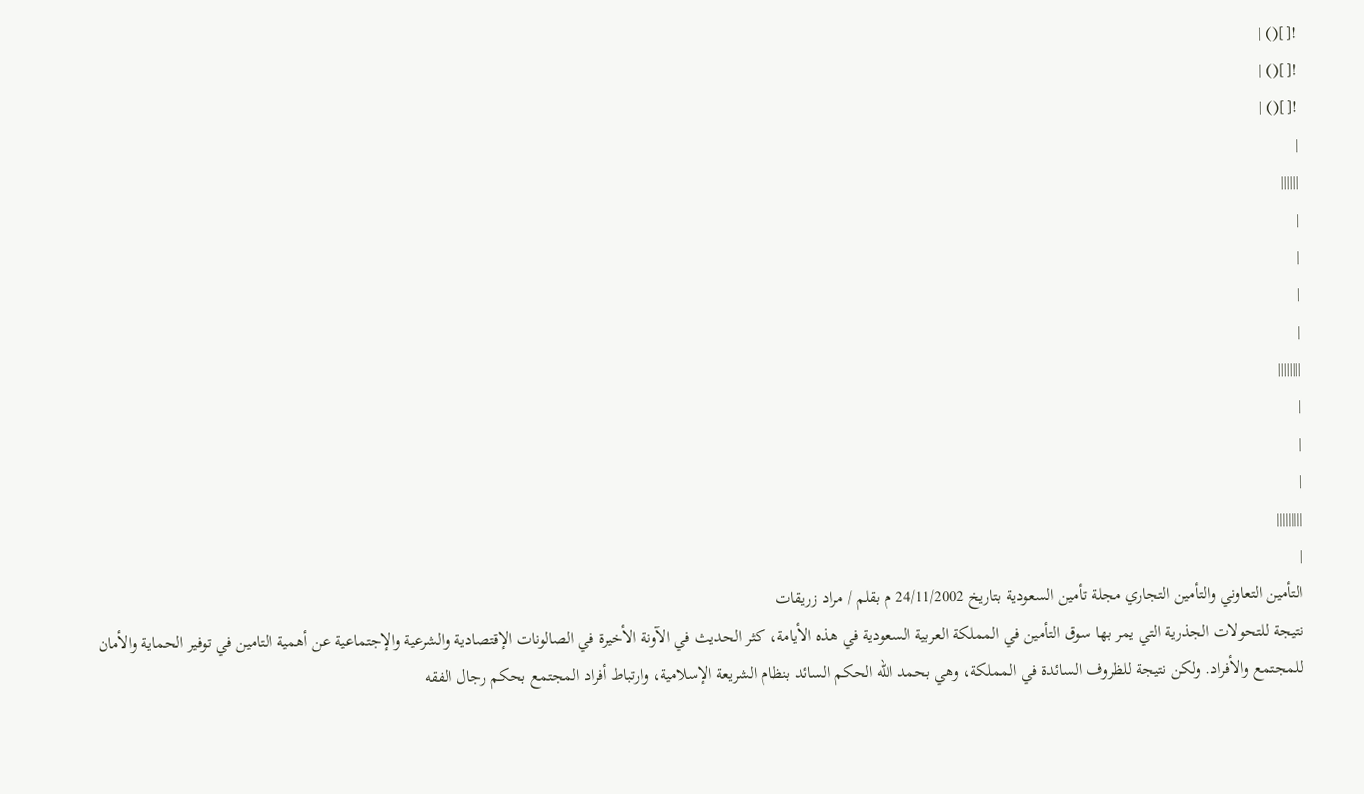![]() |
![]() |
![]() |
|
||||||
|
|
|
|
||||||||
|
|
|
|||||||||
|
التأمين التعاوني والتأمين التجاري مجلة تأمين السعودية بتاريخ 24/11/2002 م بقلم / مراد زريقات
نتيجة للتحولات الجذرية التي يمر بها سوق التأمين في المملكة العربية السعودية في هذه الأيامة، كثر الحديث في الآونة الأخيرة في الصالونات الإقتصادية والشرعية والإجتماعية عن أهمية التامين في توفير الحماية والأمان للمجتمع والأفراد. ولكن نتيجة للظروف السائدة في المملكة، وهي بحمد الله الحكم السائد بنظام الشريعة الإسلامية، وارتباط أفراد المجتمع بحكم رجال الفقه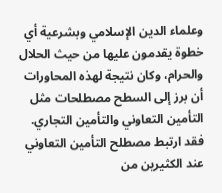وعلماء الدين الإسلامي وبشرعية أي خطوة يقدمون عليها من حيث الحلال والحرام، وكان نتيجة لهذه المحاورات أن برز إلى السطح مصطلحات مثل التأمين التعاوني والتأمين التجاري.
فقد ارتبط مصطلح التأمين التعاوني عند الكثيرين من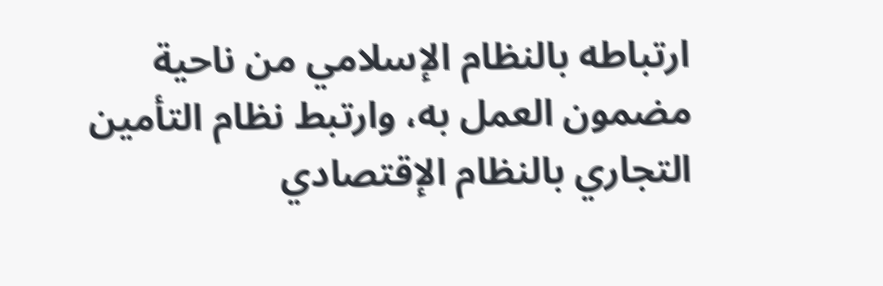ارتباطه بالنظام الإسلامي من ناحية مضمون العمل به، وارتبط نظام التأمين التجاري بالنظام الإقتصادي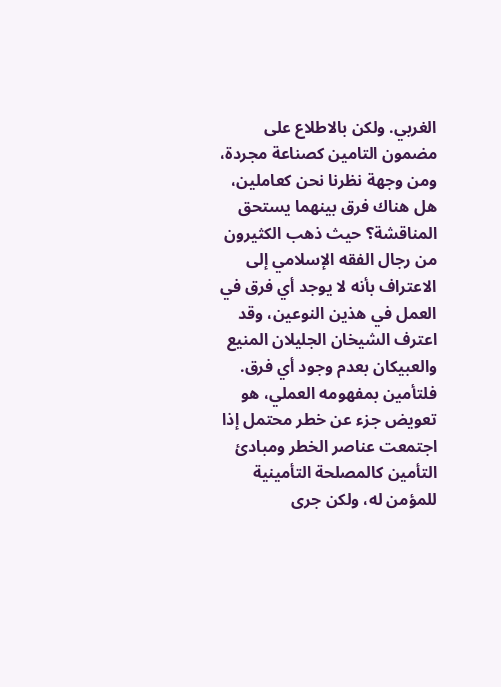الغربي. ولكن بالاطلاع على مضمون التامين كصناعة مجردة، ومن وجهة نظرنا نحن كعاملين، هل هناك فرق بينهما يستحق المناقشة؟ حيث ذهب الكثيرون من رجال الفقه الإسلامي إلى الاعتراف بأنه لا يوجد أي فرق في العمل في هذين النوعين، وقد اعترف الشيخان الجليلان المنيع والعبيكان بعدم وجود أي فرق.
فلتأمين بمفهومه العملي، هو تعويض جزء عن خطر محتمل إذا اجتمعت عناصر الخطر ومبادئ التأمين كالمصلحة التأمينية للمؤمن له، ولكن جرى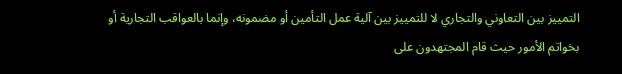التمييز بين التعاوني والتجاري لا للتمييز بين آلية عمل التأمين أو مضمونه، وإنما بالعواقب التجارية أو بخواتم الأمور حيث قام المجتهدون على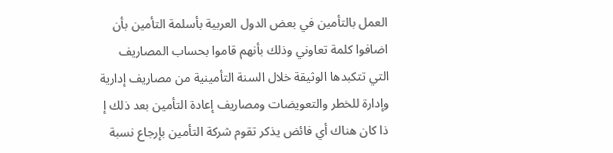العمل بالتأمين في بعض الدول العربية بأسلمة التأمين بأن اضافوا كلمة تعاوني وذلك بأنهم قاموا بحساب المصاريف التي تتكبدها الوثيقة خلال السنة التأمينية من مصاريف إدارية وإدارة للخطر والتعويضات ومصاريف إعادة التأمين بعد ذلك إ ذا كان هناك أي فائض يذكر تقوم شركة التأمين بإرجاع نسبة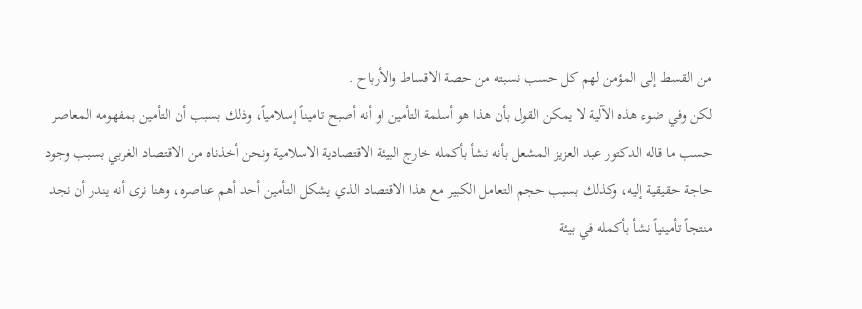من القسط إلى المؤمن لهم كل حسب نسبته من حصة الاقساط والأرباح .
لكن وفي ضوء هذه الآلية لا يمكن القول بأن هذا هو أسلمة التأمين او أنه أصبح تاميناً إسلامياً، وذلك بسبب أن التأمين بمفهومه المعاصر حسب ما قاله الدكتور عبد العزيز المشعل بأنه نشأ بأكمله خارج البيئة الاقتصادية الاسلامية ونحن أخذناه من الاقتصاد الغربي بسبب وجود حاجة حقيقية إليه، وكذلك بسبب حجم التعامل الكبير مع هذا الاقتصاد الذي يشكل التأمين أحد أهم عناصره، وهنا نرى أنه يندر أن نجد منتجاً تأمينياً نشأ بأكمله في بيئة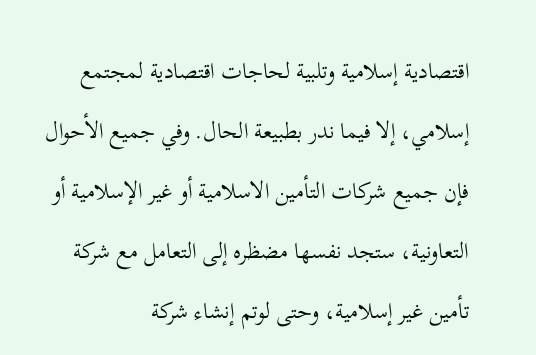اقتصادية إسلامية وتلبية لحاجات اقتصادية لمجتمع إسلامي، إلا فيما ندر بطبيعة الحال. وفي جميع الأحوال فإن جميع شركات التأمين الاسلامية أو غير الإسلامية أو التعاونية، ستجد نفسها مضظره إلى التعامل مع شركة تأمين غير إسلامية، وحتى لوتم إنشاء شركة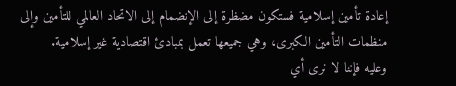إعادة تأمين إسلامية فستكون مضظرة إلى الإنضمام إلى الاتحاد العالمي للتأمين وإلى منظمات التأمين الكبرى، وهي جميعها تعمل بمبادئ اقتصادية غير إسلامية.
وعليه فإننا لا نرى أي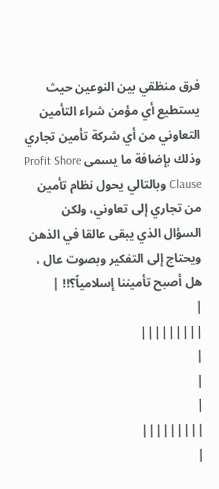فرق منظقي بين النوعين حيث يستطيع أي مؤمن شراء التأمين التعاوني من أي شركة تأمين تجاري وذلك بإضافة ما يسمى Profit Shore Clause وبالتالي يحول نظام تأمين من تجاري إلى تعاوني، ولكن السؤال الذي يبقى عالقا في الذهن ويحتاج إلى التفكير وبصوت عال ، هل أصبح تأميننا إسلامياً؟!! |
|
|||||||||
|
|
|
|||||||||
|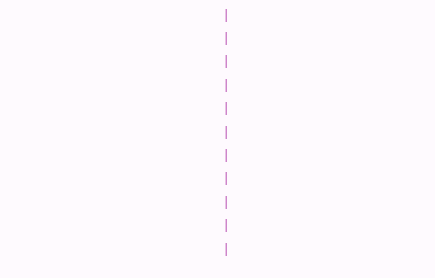|
|
|
|
|
|
|
|
|
|
|